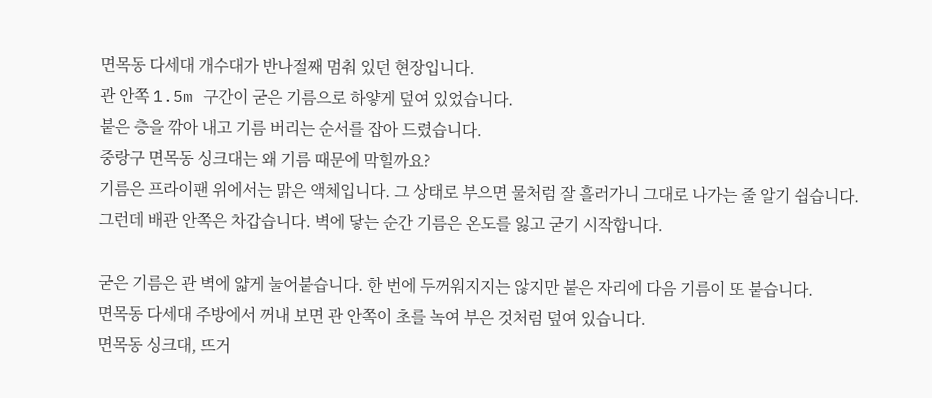면목동 다세대 개수대가 반나절째 멈춰 있던 현장입니다.
관 안쪽 1.5m 구간이 굳은 기름으로 하얗게 덮여 있었습니다.
붙은 층을 깎아 내고 기름 버리는 순서를 잡아 드렸습니다.
중랑구 면목동 싱크대는 왜 기름 때문에 막힐까요?
기름은 프라이팬 위에서는 맑은 액체입니다. 그 상태로 부으면 물처럼 잘 흘러가니 그대로 나가는 줄 알기 쉽습니다.
그런데 배관 안쪽은 차갑습니다. 벽에 닿는 순간 기름은 온도를 잃고 굳기 시작합니다.

굳은 기름은 관 벽에 얇게 눌어붙습니다. 한 번에 두꺼워지지는 않지만 붙은 자리에 다음 기름이 또 붙습니다.
면목동 다세대 주방에서 꺼내 보면 관 안쪽이 초를 녹여 부은 것처럼 덮여 있습니다.
면목동 싱크대, 뜨거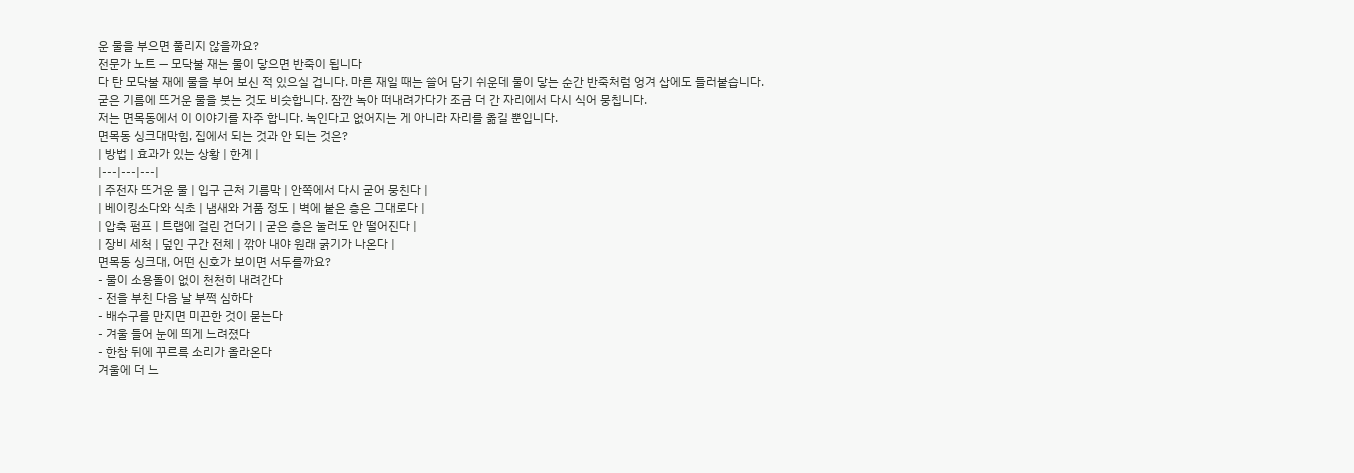운 물을 부으면 풀리지 않을까요?
전문가 노트 — 모닥불 재는 물이 닿으면 반죽이 됩니다
다 탄 모닥불 재에 물을 부어 보신 적 있으실 겁니다. 마른 재일 때는 쓸어 담기 쉬운데 물이 닿는 순간 반죽처럼 엉겨 삽에도 들러붙습니다.
굳은 기름에 뜨거운 물을 붓는 것도 비슷합니다. 잠깐 녹아 떠내려가다가 조금 더 간 자리에서 다시 식어 뭉칩니다.
저는 면목동에서 이 이야기를 자주 합니다. 녹인다고 없어지는 게 아니라 자리를 옮길 뿐입니다.
면목동 싱크대막힘, 집에서 되는 것과 안 되는 것은?
| 방법 | 효과가 있는 상황 | 한계 |
|---|---|---|
| 주전자 뜨거운 물 | 입구 근처 기름막 | 안쪽에서 다시 굳어 뭉친다 |
| 베이킹소다와 식초 | 냄새와 거품 정도 | 벽에 붙은 층은 그대로다 |
| 압축 펌프 | 트랩에 걸린 건더기 | 굳은 층은 눌러도 안 떨어진다 |
| 장비 세척 | 덮인 구간 전체 | 깎아 내야 원래 굵기가 나온다 |
면목동 싱크대, 어떤 신호가 보이면 서두를까요?
- 물이 소용돌이 없이 천천히 내려간다
- 전을 부친 다음 날 부쩍 심하다
- 배수구를 만지면 미끈한 것이 묻는다
- 겨울 들어 눈에 띄게 느려졌다
- 한참 뒤에 꾸르륵 소리가 올라온다
겨울에 더 느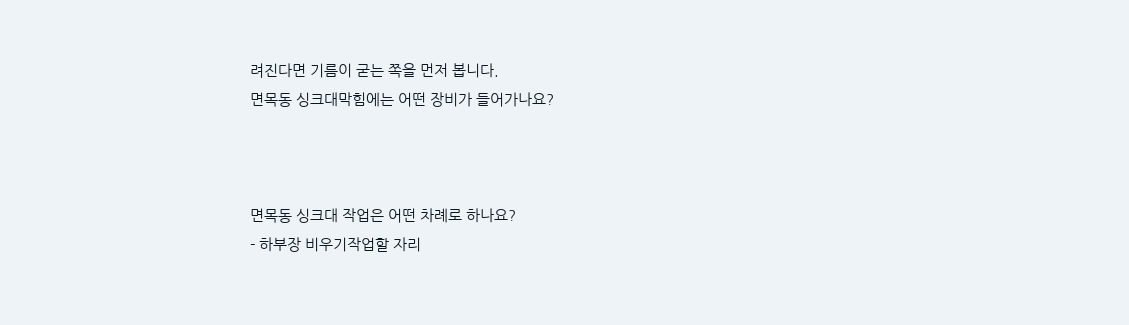려진다면 기름이 굳는 쪽을 먼저 봅니다.
면목동 싱크대막힘에는 어떤 장비가 들어가나요?



면목동 싱크대 작업은 어떤 차례로 하나요?
- 하부장 비우기작업할 자리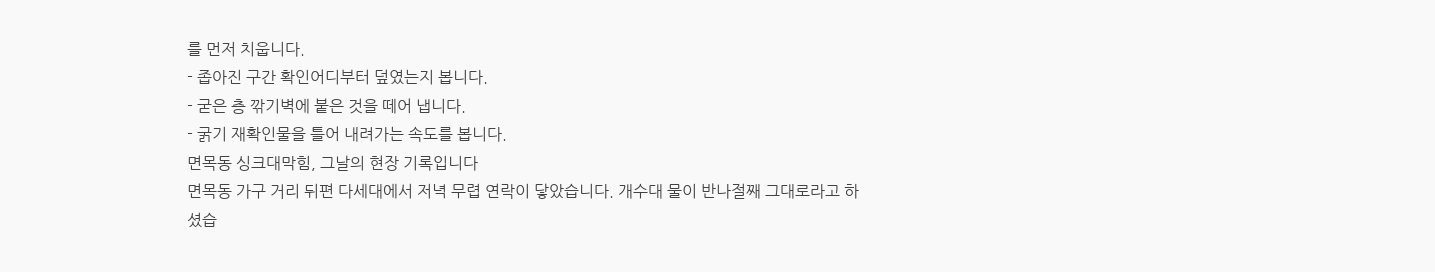를 먼저 치웁니다.
- 좁아진 구간 확인어디부터 덮였는지 봅니다.
- 굳은 층 깎기벽에 붙은 것을 떼어 냅니다.
- 굵기 재확인물을 틀어 내려가는 속도를 봅니다.
면목동 싱크대막힘, 그날의 현장 기록입니다
면목동 가구 거리 뒤편 다세대에서 저녁 무렵 연락이 닿았습니다. 개수대 물이 반나절째 그대로라고 하셨습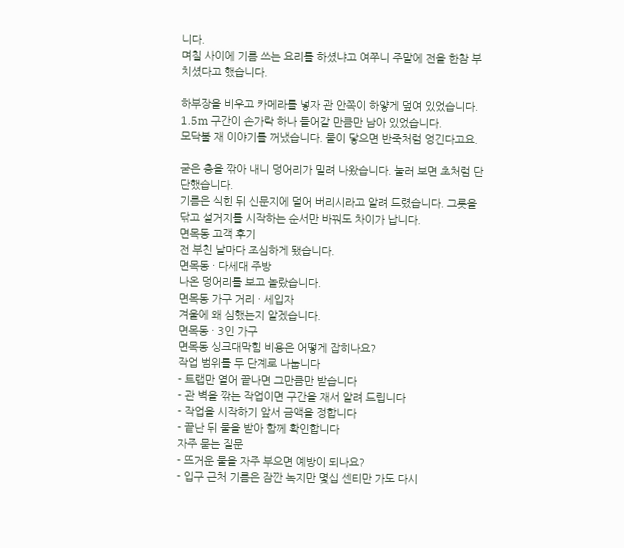니다.
며칠 사이에 기름 쓰는 요리를 하셨냐고 여쭈니 주말에 전을 한참 부치셨다고 했습니다.

하부장을 비우고 카메라를 넣자 관 안쪽이 하얗게 덮여 있었습니다. 1.5m 구간이 손가락 하나 들어갈 만큼만 남아 있었습니다.
모닥불 재 이야기를 꺼냈습니다. 물이 닿으면 반죽처럼 엉긴다고요.

굳은 층을 깎아 내니 덩어리가 밀려 나왔습니다. 눌러 보면 초처럼 단단했습니다.
기름은 식힌 뒤 신문지에 덜어 버리시라고 알려 드렸습니다. 그릇을 닦고 설거지를 시작하는 순서만 바꿔도 차이가 납니다.
면목동 고객 후기
전 부친 날마다 조심하게 됐습니다.
면목동 · 다세대 주방
나온 덩어리를 보고 놀랐습니다.
면목동 가구 거리 · 세입자
겨울에 왜 심했는지 알겠습니다.
면목동 · 3인 가구
면목동 싱크대막힘 비용은 어떻게 잡히나요?
작업 범위를 두 단계로 나눕니다
- 트랩만 열어 끝나면 그만큼만 받습니다
- 관 벽을 깎는 작업이면 구간을 재서 알려 드립니다
- 작업을 시작하기 앞서 금액을 정합니다
- 끝난 뒤 물을 받아 함께 확인합니다
자주 묻는 질문
- 뜨거운 물을 자주 부으면 예방이 되나요?
- 입구 근처 기름은 잠깐 녹지만 몇십 센티만 가도 다시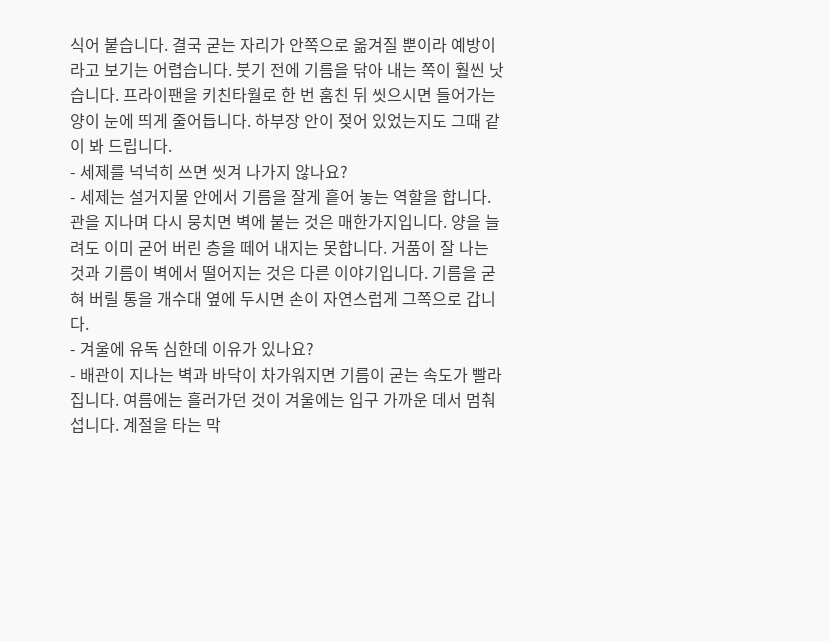식어 붙습니다. 결국 굳는 자리가 안쪽으로 옮겨질 뿐이라 예방이라고 보기는 어렵습니다. 붓기 전에 기름을 닦아 내는 쪽이 훨씬 낫습니다. 프라이팬을 키친타월로 한 번 훔친 뒤 씻으시면 들어가는 양이 눈에 띄게 줄어듭니다. 하부장 안이 젖어 있었는지도 그때 같이 봐 드립니다.
- 세제를 넉넉히 쓰면 씻겨 나가지 않나요?
- 세제는 설거지물 안에서 기름을 잘게 흩어 놓는 역할을 합니다. 관을 지나며 다시 뭉치면 벽에 붙는 것은 매한가지입니다. 양을 늘려도 이미 굳어 버린 층을 떼어 내지는 못합니다. 거품이 잘 나는 것과 기름이 벽에서 떨어지는 것은 다른 이야기입니다. 기름을 굳혀 버릴 통을 개수대 옆에 두시면 손이 자연스럽게 그쪽으로 갑니다.
- 겨울에 유독 심한데 이유가 있나요?
- 배관이 지나는 벽과 바닥이 차가워지면 기름이 굳는 속도가 빨라집니다. 여름에는 흘러가던 것이 겨울에는 입구 가까운 데서 멈춰 섭니다. 계절을 타는 막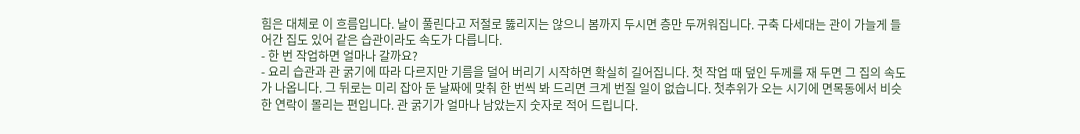힘은 대체로 이 흐름입니다. 날이 풀린다고 저절로 뚫리지는 않으니 봄까지 두시면 층만 두꺼워집니다. 구축 다세대는 관이 가늘게 들어간 집도 있어 같은 습관이라도 속도가 다릅니다.
- 한 번 작업하면 얼마나 갈까요?
- 요리 습관과 관 굵기에 따라 다르지만 기름을 덜어 버리기 시작하면 확실히 길어집니다. 첫 작업 때 덮인 두께를 재 두면 그 집의 속도가 나옵니다. 그 뒤로는 미리 잡아 둔 날짜에 맞춰 한 번씩 봐 드리면 크게 번질 일이 없습니다. 첫추위가 오는 시기에 면목동에서 비슷한 연락이 몰리는 편입니다. 관 굵기가 얼마나 남았는지 숫자로 적어 드립니다.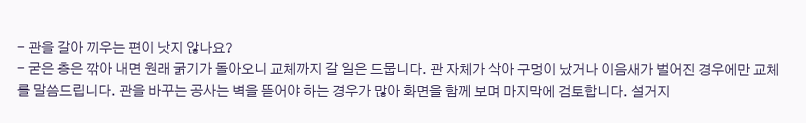- 관을 갈아 끼우는 편이 낫지 않나요?
- 굳은 층은 깎아 내면 원래 굵기가 돌아오니 교체까지 갈 일은 드뭅니다. 관 자체가 삭아 구멍이 났거나 이음새가 벌어진 경우에만 교체를 말씀드립니다. 관을 바꾸는 공사는 벽을 뜯어야 하는 경우가 많아 화면을 함께 보며 마지막에 검토합니다. 설거지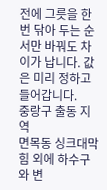전에 그릇을 한 번 닦아 두는 순서만 바꿔도 차이가 납니다. 값은 미리 정하고 들어갑니다.
중랑구 출동 지역
면목동 싱크대막힘 외에 하수구와 변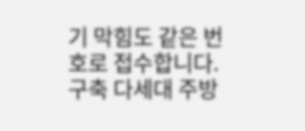기 막힘도 같은 번호로 접수합니다. 구축 다세대 주방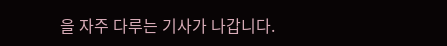을 자주 다루는 기사가 나갑니다.